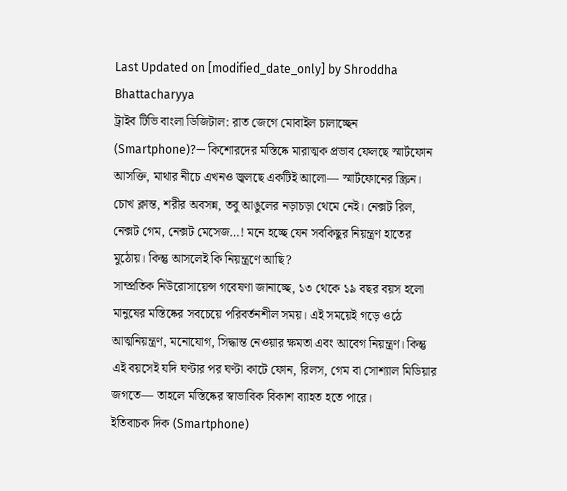Last Updated on [modified_date_only] by Shroddha Bhattacharyya
ট্রাইব টিভি বাংলা ডিজিটাল: রাত জেগে মোবাইল চালাচ্ছেন (Smartphone)?— কিশোরদের মস্তিষ্কে মারাত্মক প্রভাব ফেলছে স্মার্টফোন আসক্তি, মাথার নীচে এখনও জ্বলছে একটিই আলো— স্মার্টফোনের স্ক্রিন। চোখ ক্লান্ত, শরীর অবসন্ন, তবু আঙুলের নড়াচড়া থেমে নেই। নেক্সট রিল, নেক্সট গেম, নেক্সট মেসেজ…! মনে হচ্ছে যেন সবকিছুর নিয়ন্ত্রণ হাতের মুঠোয়। কিন্তু আসলেই কি নিয়ন্ত্রণে আছি?
সাম্প্রতিক নিউরোসায়েন্স গবেষণা জানাচ্ছে, ১৩ থেকে ১৯ বছর বয়স হলো মানুষের মস্তিষ্কের সবচেয়ে পরিবর্তনশীল সময়। এই সময়েই গড়ে ওঠে আত্মনিয়ন্ত্রণ, মনোযোগ, সিদ্ধান্ত নেওয়ার ক্ষমতা এবং আবেগ নিয়ন্ত্রণ। কিন্তু এই বয়সেই যদি ঘণ্টার পর ঘণ্টা কাটে ফোন, রিলস, গেম বা সোশ্যাল মিডিয়ার জগতে— তাহলে মস্তিষ্কের স্বাভাবিক বিকাশ ব্যাহত হতে পারে।
ইতিবাচক দিক (Smartphone)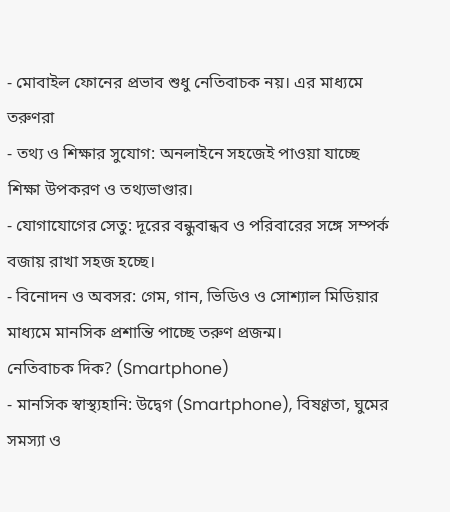- মোবাইল ফোনের প্রভাব শুধু নেতিবাচক নয়। এর মাধ্যমে তরুণরা
- তথ্য ও শিক্ষার সুযোগ: অনলাইনে সহজেই পাওয়া যাচ্ছে শিক্ষা উপকরণ ও তথ্যভাণ্ডার।
- যোগাযোগের সেতু: দূরের বন্ধুবান্ধব ও পরিবারের সঙ্গে সম্পর্ক বজায় রাখা সহজ হচ্ছে।
- বিনোদন ও অবসর: গেম, গান, ভিডিও ও সোশ্যাল মিডিয়ার মাধ্যমে মানসিক প্রশান্তি পাচ্ছে তরুণ প্রজন্ম।
নেতিবাচক দিক? (Smartphone)
- মানসিক স্বাস্থ্যহানি: উদ্বেগ (Smartphone), বিষণ্ণতা, ঘুমের সমস্যা ও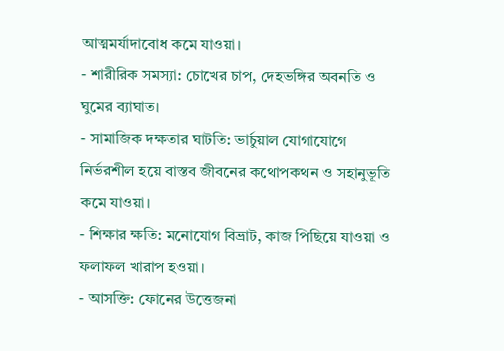আত্মমর্যাদাবোধ কমে যাওয়া।
- শারীরিক সমস্যা: চোখের চাপ, দেহভঙ্গির অবনতি ও ঘুমের ব্যাঘাত।
- সামাজিক দক্ষতার ঘাটতি: ভার্চুয়াল যোগাযোগে নির্ভরশীল হয়ে বাস্তব জীবনের কথোপকথন ও সহানুভূতি কমে যাওয়া।
- শিক্ষার ক্ষতি: মনোযোগ বিভ্রাট, কাজ পিছিয়ে যাওয়া ও ফলাফল খারাপ হওয়া।
- আসক্তি: ফোনের উত্তেজনা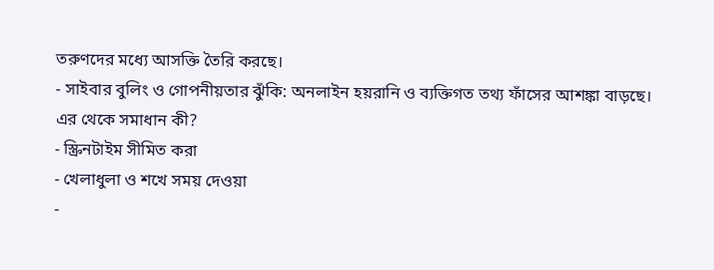তরুণদের মধ্যে আসক্তি তৈরি করছে।
- সাইবার বুলিং ও গোপনীয়তার ঝুঁকি: অনলাইন হয়রানি ও ব্যক্তিগত তথ্য ফাঁসের আশঙ্কা বাড়ছে।
এর থেকে সমাধান কী?
- স্ক্রিনটাইম সীমিত করা
- খেলাধুলা ও শখে সময় দেওয়া
-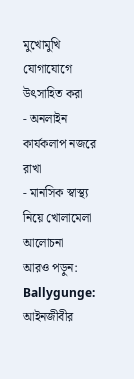মুখোমুখি যোগাযোগে উৎসাহিত করা
- অনলাইন কার্যকলাপ নজরে রাখা
- মানসিক স্বাস্থ্য নিয়ে খোলামেলা আলোচনা
আরও পড়ুন: Ballygunge: আইনজীবীর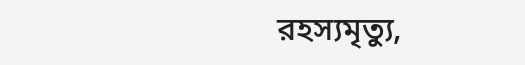রহস্যমৃত্যু,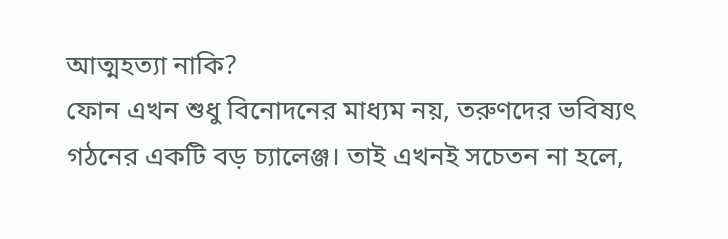আত্মহত্যা নাকি?
ফোন এখন শুধু বিনোদনের মাধ্যম নয়, তরুণদের ভবিষ্যৎ গঠনের একটি বড় চ্যালেঞ্জ। তাই এখনই সচেতন না হলে,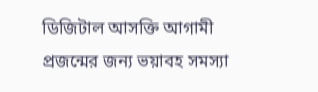ডিজিটাল আসক্তি আগামী প্রজন্মের জন্য ভয়াবহ সমস্যা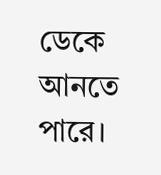ডেকে আনতে পারে।